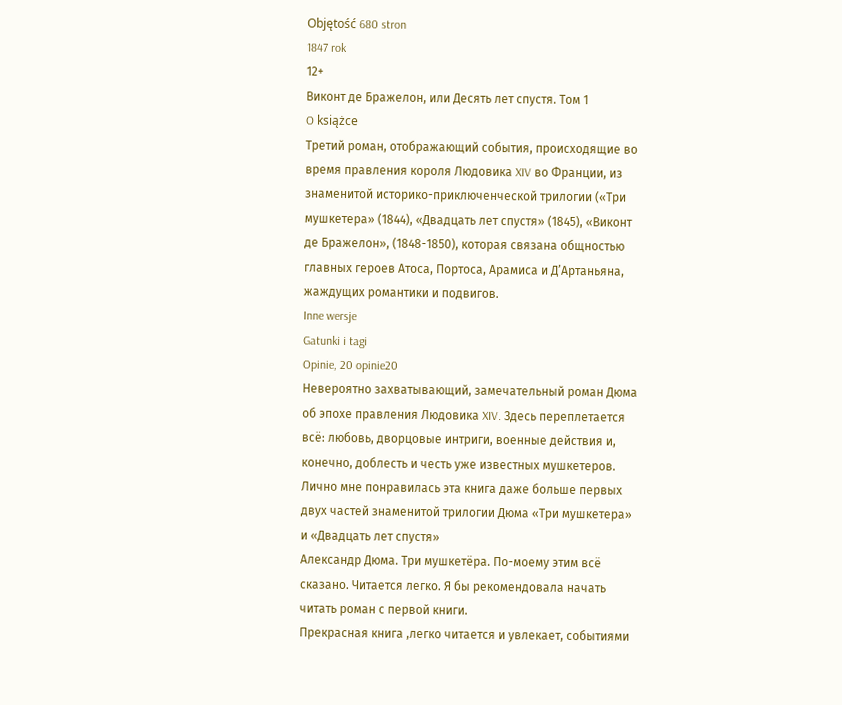Objętość 680 stron
1847 rok
12+
Виконт де Бражелон, или Десять лет спустя. Том 1
O książce
Третий роман, отображающий события, происходящие во время правления короля Людовика XIV во Франции, из знаменитой историко-приключенческой трилогии («Три мушкетера» (1844), «Двадцать лет спустя» (1845), «Виконт де Бражелон», (1848-1850), которая связана общностью главных героев Атоса, Портоса, Арамиса и Д’Артаньяна, жаждущих романтики и подвигов.
Inne wersje
Gatunki i tagi
Opinie, 20 opinie20
Невероятно захватывающий, замечательный роман Дюма об эпохе правления Людовика XIV. Здесь переплетается всё: любовь, дворцовые интриги, военные действия и, конечно, доблесть и честь уже известных мушкетеров. Лично мне понравилась эта книга даже больше первых двух частей знаменитой трилогии Дюма «Три мушкетера» и «Двадцать лет спустя»
Александр Дюма. Три мушкетёра. По-моему этим всё сказано. Читается легко. Я бы рекомендовала начать читать роман с первой книги.
Прекрасная книга ,легко читается и увлекает, событиями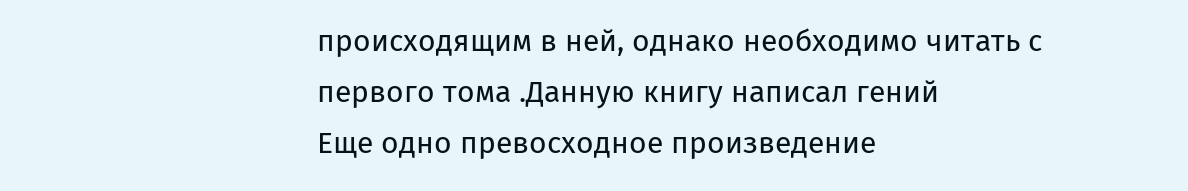происходящим в ней, однако необходимо читать с первого тома .Данную книгу написал гений
Еще одно превосходное произведение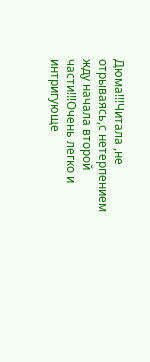Дюма!!!Читала ,не отрываясь,с нетерпением жду начала второй части!!!Очень легко и интригующе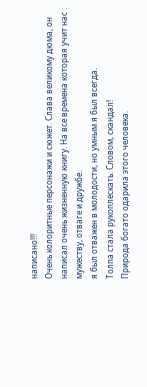написано!!!
Очень колоритные персонажи и сюжет. Слава великому дюма, он написал очень жизненную книгу. На все времена которая учит нас мужеству, отваге и дружбе.
я был отважен в молодости, но умным я был всегда.
Толпа стала рукоплескать. Словом, скандал!
Природа богато одарила этого человека.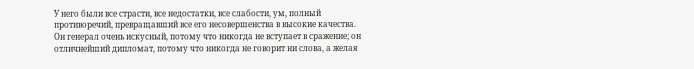У него были все страсти, все недостатки, все слабости, ум, полный противоречий, превращавший все его несовершенства в высокие качества.
Он генерал очень искусный, потому что никогда не вступает в сражение; он отличнейший дипломат, потому что никогда не говорит ни слова, а желая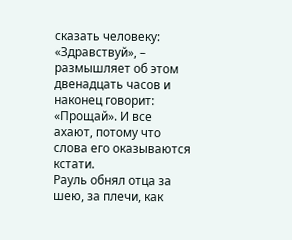сказать человеку: «Здравствуй», – размышляет об этом двенадцать часов и наконец говорит: «Прощай». И все ахают, потому что слова его оказываются кстати.
Рауль обнял отца за шею, за плечи, как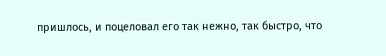пришлось, и поцеловал его так нежно, так быстро, что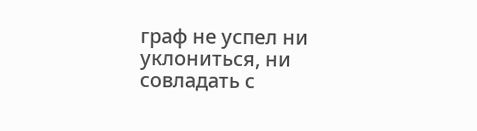граф не успел ни уклониться, ни совладать с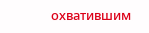охватившим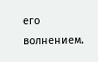его волнением.